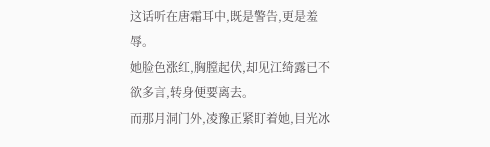这话听在唐霜耳中,既是警告,更是羞辱。
她脸色涨红,胸膛起伏,却见江绮露已不欲多言,转身便要离去。
而那月洞门外,凌豫正紧盯着她,目光冰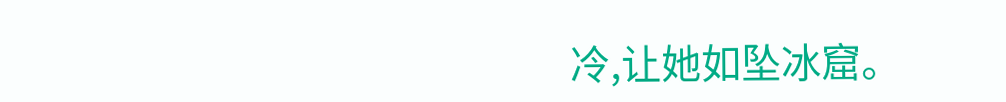冷,让她如坠冰窟。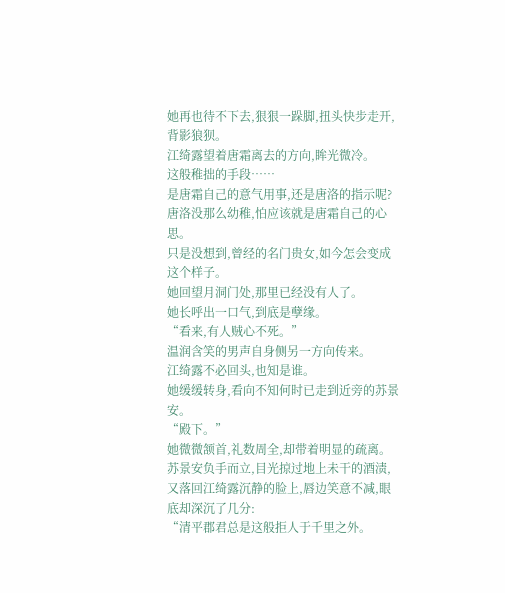她再也待不下去,狠狠一跺脚,扭头快步走开,背影狼狈。
江绮露望着唐霜离去的方向,眸光微冷。
这般稚拙的手段……
是唐霜自己的意气用事,还是唐洛的指示呢?
唐洛没那么幼稚,怕应该就是唐霜自己的心思。
只是没想到,曾经的名门贵女,如今怎会变成这个样子。
她回望月洞门处,那里已经没有人了。
她长呼出一口气,到底是孽缘。
“看来,有人贼心不死。”
温润含笑的男声自身侧另一方向传来。
江绮露不必回头,也知是谁。
她缓缓转身,看向不知何时已走到近旁的苏景安。
“殿下。”
她微微颔首,礼数周全,却带着明显的疏离。
苏景安负手而立,目光掠过地上未干的酒渍,又落回江绮露沉静的脸上,唇边笑意不减,眼底却深沉了几分:
“清平郡君总是这般拒人于千里之外。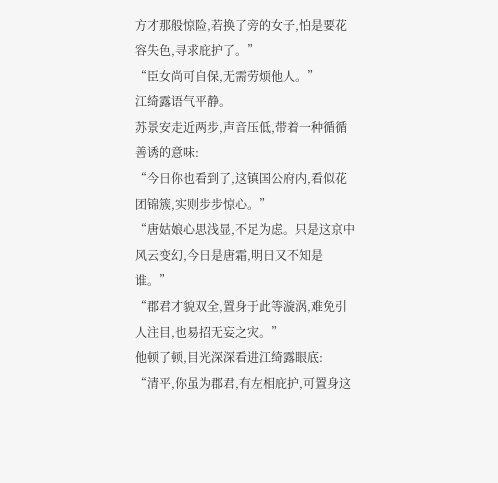方才那般惊险,若换了旁的女子,怕是要花容失色,寻求庇护了。”
“臣女尚可自保,无需劳烦他人。”
江绮露语气平静。
苏景安走近两步,声音压低,带着一种循循善诱的意味:
“今日你也看到了,这镇国公府内,看似花团锦簇,实则步步惊心。”
“唐姑娘心思浅显,不足为虑。只是这京中风云变幻,今日是唐霜,明日又不知是谁。”
“郡君才貌双全,置身于此等漩涡,难免引人注目,也易招无妄之灾。”
他顿了顿,目光深深看进江绮露眼底:
“清平,你虽为郡君,有左相庇护,可置身这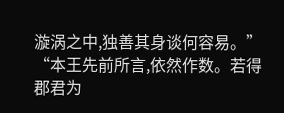漩涡之中,独善其身谈何容易。”
“本王先前所言,依然作数。若得郡君为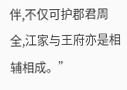伴,不仅可护郡君周全,江家与王府亦是相辅相成。”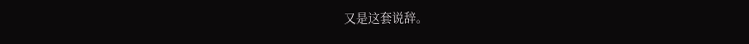又是这套说辞。